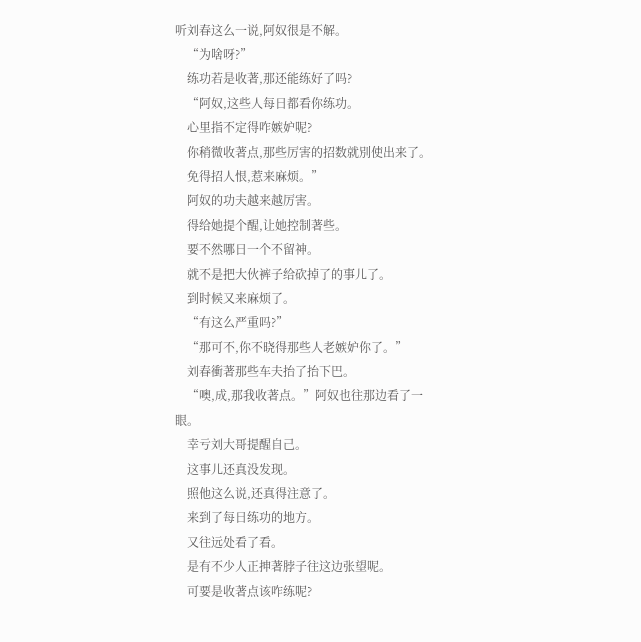听刘春这么一说,阿奴很是不解。
    “为啥呀?”
    练功若是收著,那还能练好了吗?
    “阿奴,这些人每日都看你练功。
    心里指不定得咋嫉妒呢?
    你稍微收著点,那些厉害的招数就別使出来了。
    免得招人恨,惹来麻烦。”
    阿奴的功夫越来越厉害。
    得给她提个醒,让她控制著些。
    要不然哪日一个不留神。
    就不是把大伙裤子给砍掉了的事儿了。
    到时候又来麻烦了。
    “有这么严重吗?”
    “那可不,你不晓得那些人老嫉妒你了。”
    刘春衝著那些车夫抬了抬下巴。
    “噢,成,那我收著点。”阿奴也往那边看了一眼。
    幸亏刘大哥提醒自己。
    这事儿还真没发现。
    照他这么说,还真得注意了。
    来到了每日练功的地方。
    又往远处看了看。
    是有不少人正抻著脖子往这边张望呢。
    可要是收著点该咋练呢?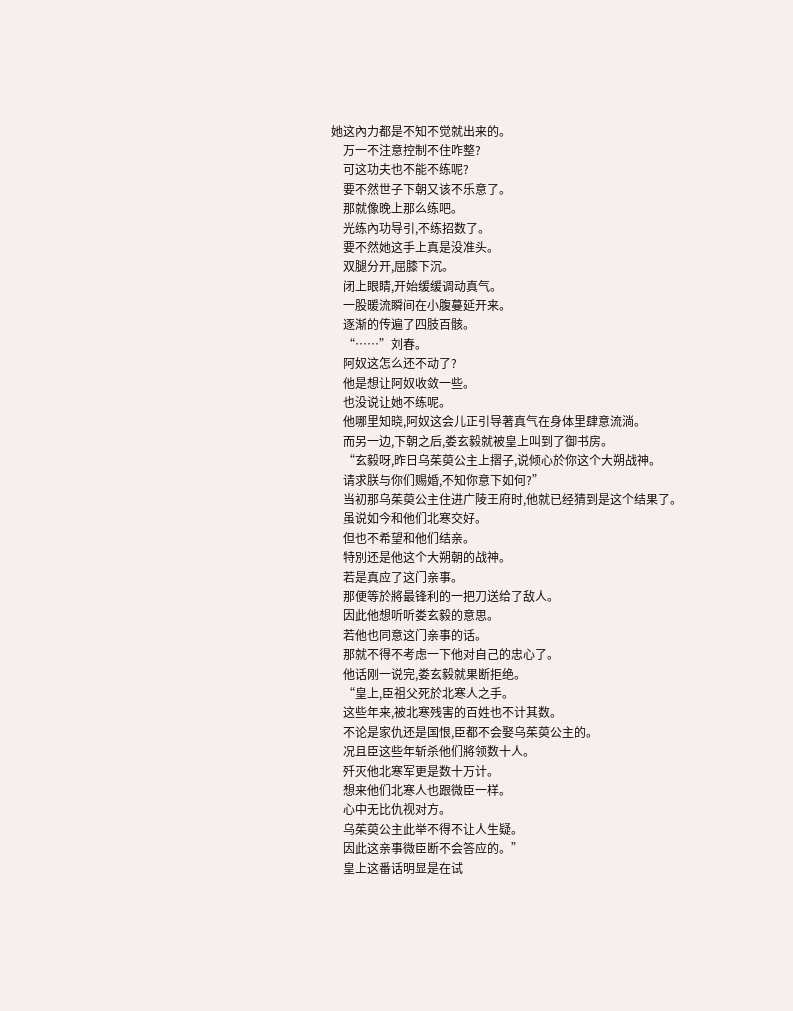她这內力都是不知不觉就出来的。
    万一不注意控制不住咋整?
    可这功夫也不能不练呢?
    要不然世子下朝又该不乐意了。
    那就像晚上那么练吧。
    光练內功导引,不练招数了。
    要不然她这手上真是没准头。
    双腿分开,屈膝下沉。
    闭上眼睛,开始缓缓调动真气。
    一股暖流瞬间在小腹蔓延开来。
    逐渐的传遍了四肢百骸。
    “……”刘春。
    阿奴这怎么还不动了?
    他是想让阿奴收敛一些。
    也没说让她不练呢。
    他哪里知晓,阿奴这会儿正引导著真气在身体里肆意流淌。
    而另一边,下朝之后,娄玄毅就被皇上叫到了御书房。
    “玄毅呀,昨日乌茱萸公主上摺子,说倾心於你这个大朔战神。
    请求朕与你们赐婚,不知你意下如何?”
    当初那乌茱萸公主住进广陵王府时,他就已经猜到是这个结果了。
    虽说如今和他们北寒交好。
    但也不希望和他们结亲。
    特別还是他这个大朔朝的战神。
    若是真应了这门亲事。
    那便等於將最锋利的一把刀送给了敌人。
    因此他想听听娄玄毅的意思。
    若他也同意这门亲事的话。
    那就不得不考虑一下他对自己的忠心了。
    他话刚一说完,娄玄毅就果断拒绝。
    “皇上,臣祖父死於北寒人之手。
    这些年来,被北寒残害的百姓也不计其数。
    不论是家仇还是国恨,臣都不会娶乌茱萸公主的。
    况且臣这些年斩杀他们將领数十人。
    歼灭他北寒军更是数十万计。
    想来他们北寒人也跟微臣一样。
    心中无比仇视对方。
    乌茱萸公主此举不得不让人生疑。
    因此这亲事微臣断不会答应的。”
    皇上这番话明显是在试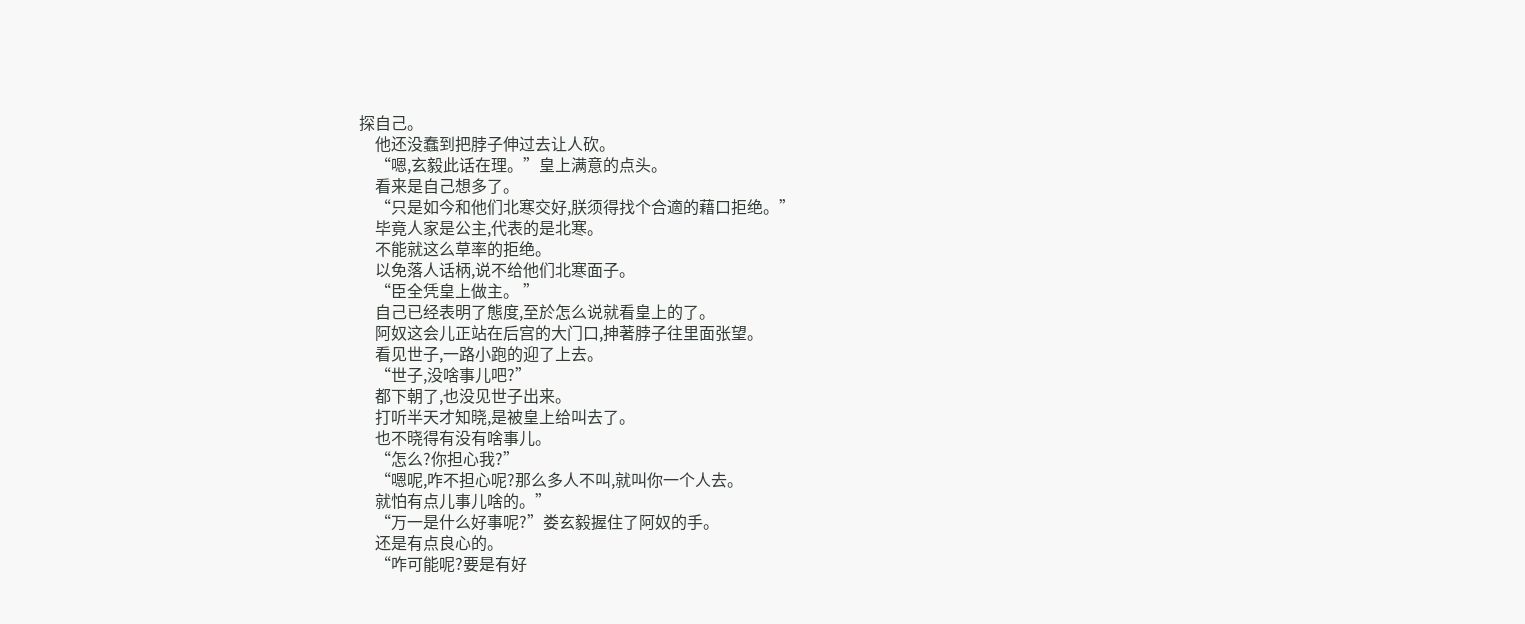探自己。
    他还没蠢到把脖子伸过去让人砍。
    “嗯,玄毅此话在理。”皇上满意的点头。
    看来是自己想多了。
    “只是如今和他们北寒交好,朕须得找个合適的藉口拒绝。”
    毕竟人家是公主,代表的是北寒。
    不能就这么草率的拒绝。
    以免落人话柄,说不给他们北寒面子。
    “臣全凭皇上做主。 ”
    自己已经表明了態度,至於怎么说就看皇上的了。
    阿奴这会儿正站在后宫的大门口,抻著脖子往里面张望。
    看见世子,一路小跑的迎了上去。
    “世子,没啥事儿吧?”
    都下朝了,也没见世子出来。
    打听半天才知晓,是被皇上给叫去了。
    也不晓得有没有啥事儿。
    “怎么?你担心我?”
    “嗯呢,咋不担心呢?那么多人不叫,就叫你一个人去。
    就怕有点儿事儿啥的。”
    “万一是什么好事呢?”娄玄毅握住了阿奴的手。
    还是有点良心的。
    “咋可能呢?要是有好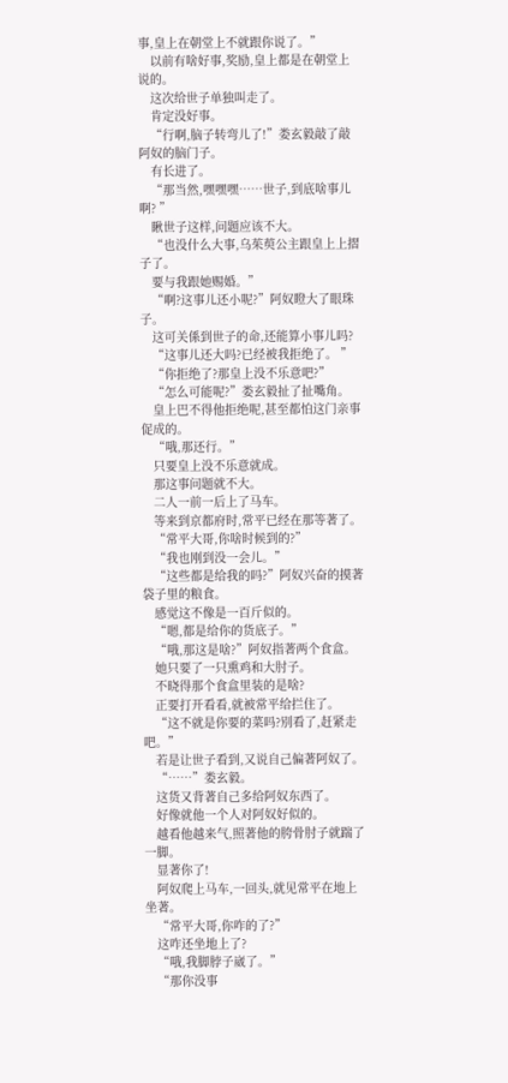事,皇上在朝堂上不就跟你说了。”
    以前有啥好事,奖励,皇上都是在朝堂上说的。
    这次给世子单独叫走了。
    肯定没好事。
    “行啊,脑子转弯儿了!”娄玄毅敲了敲阿奴的脑门子。
    有长进了。
    “那当然,嘿嘿嘿……世子,到底啥事儿啊? ”
    瞅世子这样,问题应该不大。
    “也没什么大事,乌茱萸公主跟皇上上摺子了。
    要与我跟她赐婚。”
    “啊?这事儿还小呢?”阿奴瞪大了眼珠子。
    这可关係到世子的命,还能算小事儿吗?
    “这事儿还大吗?已经被我拒绝了。 ”
    “你拒绝了?那皇上没不乐意吧?”
    “怎么可能呢?”娄玄毅扯了扯嘴角。
    皇上巴不得他拒绝呢,甚至都怕这门亲事促成的。
    “哦,那还行。”
    只要皇上没不乐意就成。
    那这事问题就不大。
    二人一前一后上了马车。
    等来到京都府时,常平已经在那等著了。
    “常平大哥,你啥时候到的?”
    “我也刚到没一会儿。”
    “这些都是给我的吗?”阿奴兴奋的摸著袋子里的粮食。
    感觉这不像是一百斤似的。
    “嗯,都是给你的货底子。”
    “哦,那这是啥?”阿奴指著两个食盒。
    她只要了一只熏鸡和大肘子。
    不晓得那个食盒里装的是啥?
    正要打开看看,就被常平给拦住了。
    “这不就是你要的菜吗?別看了,赶紧走吧。”
    若是让世子看到,又说自己偏著阿奴了。
    “……”娄玄毅。
    这货又背著自己多给阿奴东西了。
    好像就他一个人对阿奴好似的。
    越看他越来气,照著他的胯骨肘子就踹了一脚。
    显著你了!
    阿奴爬上马车,一回头,就见常平在地上坐著。
    “常平大哥,你咋的了?”
    这咋还坐地上了?
    “哦,我脚脖子崴了。”
    “那你没事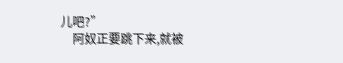儿吧?”
    阿奴正要跳下来,就被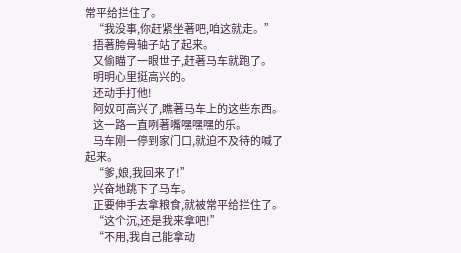常平给拦住了。
    “我没事,你赶紧坐著吧,咱这就走。”
    捂著胯骨轴子站了起来。
    又偷瞄了一眼世子,赶著马车就跑了。
    明明心里挺高兴的。
    还动手打他!
    阿奴可高兴了,瞧著马车上的这些东西。
    这一路一直咧著嘴嘿嘿嘿的乐。
    马车刚一停到家门口,就迫不及待的喊了起来。
    “爹,娘,我回来了!”
    兴奋地跳下了马车。
    正要伸手去拿粮食,就被常平给拦住了。
    “这个沉,还是我来拿吧!”
    “不用,我自己能拿动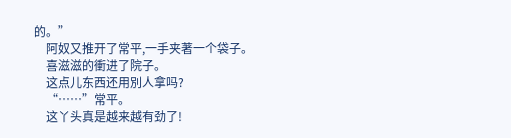的。”
    阿奴又推开了常平,一手夹著一个袋子。
    喜滋滋的衝进了院子。
    这点儿东西还用別人拿吗?
    “……”常平。
    这丫头真是越来越有劲了!